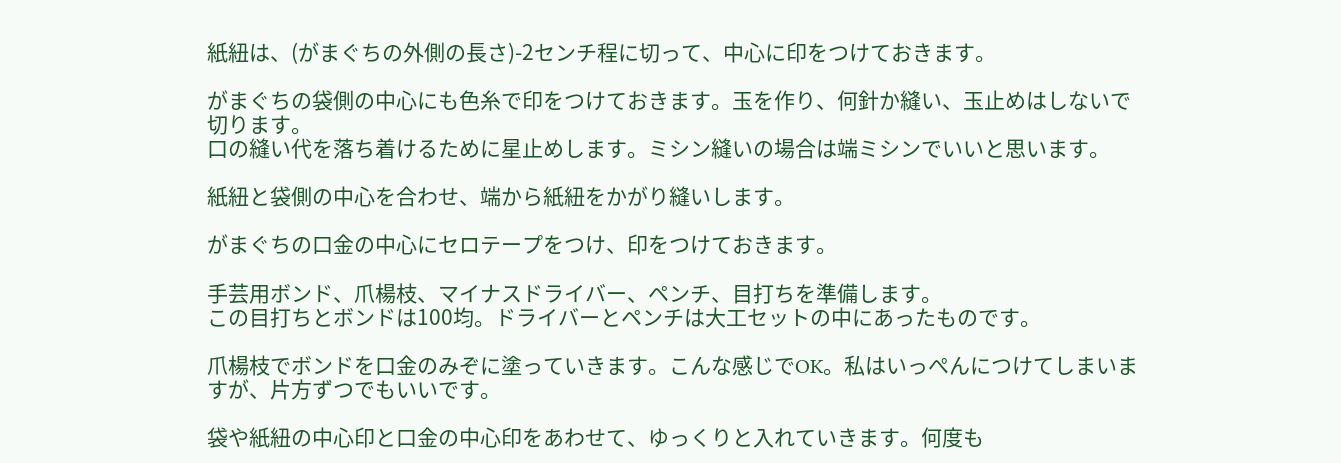紙紐は、(がまぐちの外側の長さ)-2センチ程に切って、中心に印をつけておきます。

がまぐちの袋側の中心にも色糸で印をつけておきます。玉を作り、何針か縫い、玉止めはしないで切ります。
口の縫い代を落ち着けるために星止めします。ミシン縫いの場合は端ミシンでいいと思います。

紙紐と袋側の中心を合わせ、端から紙紐をかがり縫いします。

がまぐちの口金の中心にセロテープをつけ、印をつけておきます。

手芸用ボンド、爪楊枝、マイナスドライバー、ペンチ、目打ちを準備します。
この目打ちとボンドは100均。ドライバーとペンチは大工セットの中にあったものです。

爪楊枝でボンドを口金のみぞに塗っていきます。こんな感じでOK。私はいっぺんにつけてしまいますが、片方ずつでもいいです。

袋や紙紐の中心印と口金の中心印をあわせて、ゆっくりと入れていきます。何度も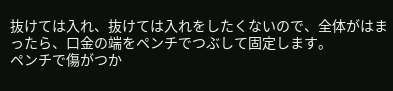抜けては入れ、抜けては入れをしたくないので、全体がはまったら、口金の端をペンチでつぶして固定します。
ペンチで傷がつか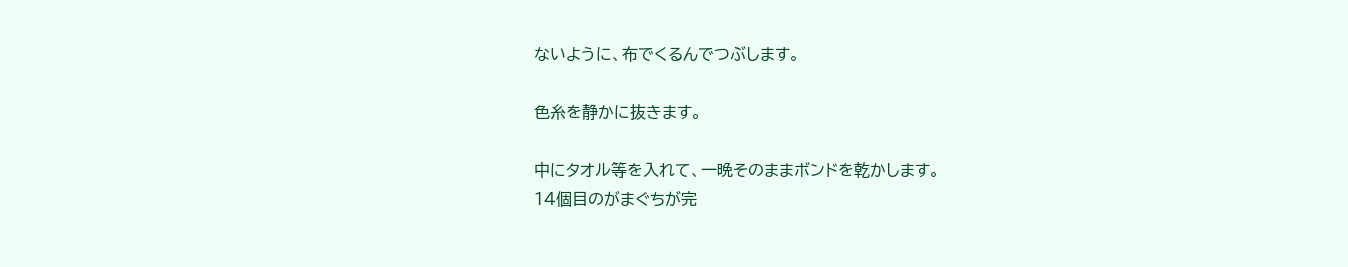ないように、布でくるんでつぶします。

色糸を静かに抜きます。

中にタオル等を入れて、一晩そのままボンドを乾かします。
14個目のがまぐちが完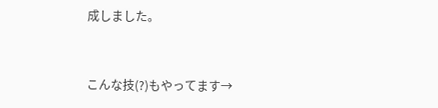成しました。


こんな技(?)もやってます→